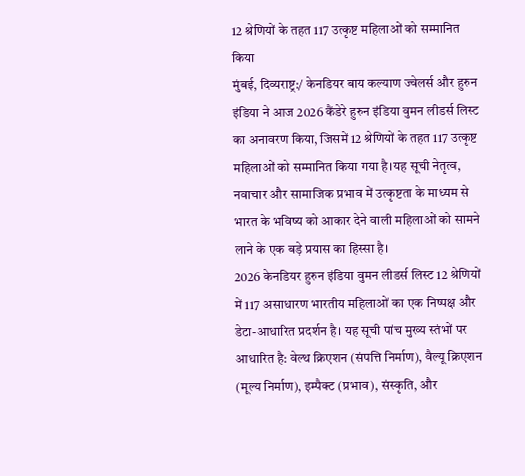12 श्रेणियों के तहत 117 उत्कृष्ट महिलाओं को सम्मानित किया
मुंबई, दिव्यराष्ट्र:/ केनडियर बाय कल्याण ज्वेलर्स और हुरुन इंडिया ने आज 2026 कैंडेरे हुरुन इंडिया वुमन लीडर्स लिस्ट का अनावरण किया, जिसमें 12 श्रेणियों के तहत 117 उत्कृष्ट महिलाओं को सम्मानित किया गया है।यह सूची नेतृत्व, नवाचार और सामाजिक प्रभाव में उत्कृष्टता के माध्यम से भारत के भविष्य को आकार देने वाली महिलाओं को सामने लाने के एक बड़े प्रयास का हिस्सा है।
2026 केनडियर हुरुन इंडिया वुमन लीडर्स लिस्ट 12 श्रेणियों में 117 असाधारण भारतीय महिलाओं का एक निष्पक्ष और डेटा-आधारित प्रदर्शन है। यह सूची पांच मुख्य स्तंभों पर आधारित है: वेल्थ क्रिएशन (संपत्ति निर्माण), वैल्यू क्रिएशन (मूल्य निर्माण), इम्पैक्ट (प्रभाव), संस्कृति, और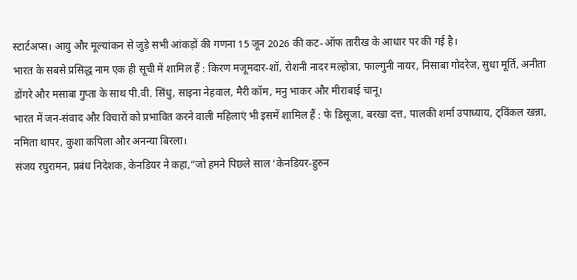स्टार्टअप्स। आयु और मूल्यांकन से जुड़े सभी आंकड़ों की गणना 15 जून 2026 की कट-ऑफ तारीख के आधार पर की गई है।
भारत के सबसे प्रसिद्ध नाम एक ही सूची में शामिल हैं : किरण मजूमदार-शॉ, रोशनी नादर मल्होत्रा, फाल्गुनी नायर, निसाबा गोदरेज, सुधा मूर्ति, अनीता डोंगरे और मसाबा गुप्ता के साथ पी.वी. सिंधु, साइना नेहवाल, मैरी कॉम, मनु भाकर और मीराबाई चानू।
भारत में जन-संवाद और विचारों को प्रभावित करने वाली महिलाएं भी इसमें शामिल हैं : फे डिसूजा, बरखा दत्त, पालकी शर्मा उपाध्याय, ट्विंकल खन्ना, नमिता थापर, कुशा कपिला और अनन्या बिरला।
संजय रघुरामन, प्रबंध निदेशक, केनडियर ने कहा,”जो हमने पिछले साल ‘केनडियर-हुरुन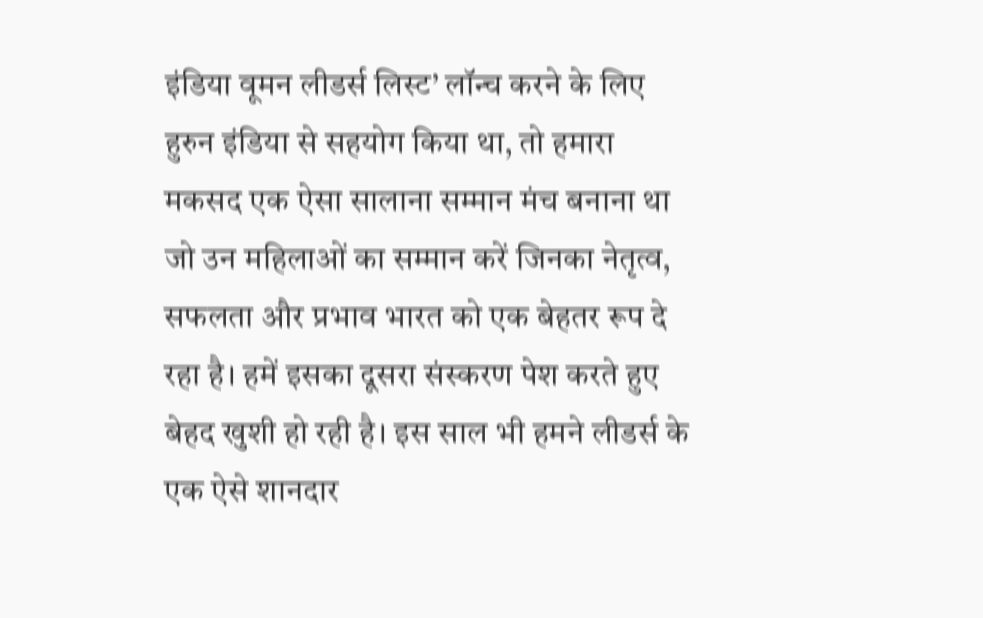इंडिया वूमन लीडर्स लिस्ट’ लॉन्च करने के लिए हुरुन इंडिया से सहयोग किया था, तो हमारा मकसद एक ऐसा सालाना सम्मान मंच बनाना था जो उन महिलाओं का सम्मान करें जिनका नेतृत्व, सफलता और प्रभाव भारत को एक बेहतर रूप दे रहा है। हमें इसका दूसरा संस्करण पेश करते हुए बेहद खुशी हो रही है। इस साल भी हमने लीडर्स के एक ऐसे शानदार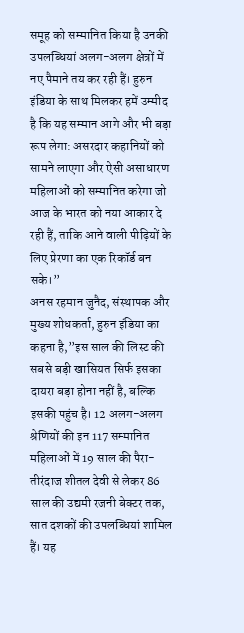समूह को सम्मानित किया है उनकी उपलब्धियां अलग-अलग क्षेत्रों में नए पैमाने तय कर रही हैं। हुरुन इंडिया के साथ मिलकर हमें उम्मीद है कि यह सम्मान आगे और भी बड़ा रूप लेगा: असरदार कहानियों को सामने लाएगा और ऐसी असाधारण महिलाओं को सम्मानित करेगा जो आज के भारत को नया आकार दे रही हैं, ताकि आने वाली पीढ़ियों के लिए प्रेरणा का एक रिकॉर्ड बन सके।”
अनस रहमान जुनैद, संस्थापक और मुख्य शोधकर्ता, हुरुन इंडिया का कहना है,”इस साल की लिस्ट की सबसे बड़ी खासियत सिर्फ इसका दायरा बड़ा होना नहीं है, बल्कि इसकी पहुंच है। 12 अलग-अलग श्रेणियों की इन 117 सम्मानित महिलाओं में 19 साल की पैरा-तीरंदाज शीतल देवी से लेकर 86 साल की उद्यमी रजनी बेक्टर तक, सात दशकों की उपलब्धियां शामिल हैं। यह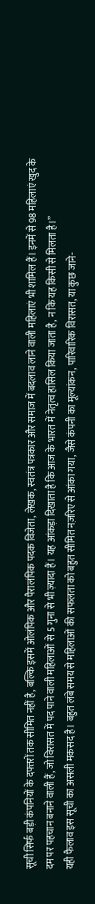सूची सिर्फ बड़ी कंपनियों के दफ्तरों तक सीमित नहीं है, बल्कि इसमें ओलंपिक और पैरालंपिक पदक विजेता, लेखक, स्वतंत्र पत्रकार और समाज में बदलाव लाने वाली महिलाएं भी शामिल हैं। इनमें से 98 महिलाएं खुद के दम पर पहचान बनाने वाली हैं, जो विरासत में पद पाने वाली महिलाओं से 5 गुना से भी ज़्यादा हैं। यह आंकड़ा दिखाता है कि आज के भारत में नेतृत्व हासिल किया जाता है, न कि यह किसी से मिलता है।”
यही फैलाव इस सूची का असली मकसद है। बहुत लंबे समय से महिलाओं की सफलता को बहुत सीमित नज़रिए से आंका गया, जैसे कंपनी का मूल्यांकन, पारिवारिक विरासत, या कुछ जाने-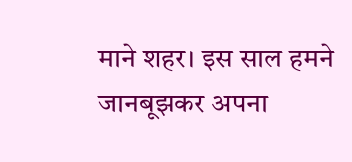माने शहर। इस साल हमने जानबूझकर अपना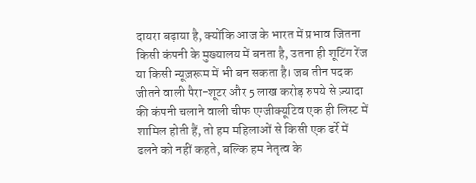दायरा बढ़ाया है, क्योंकि आज के भारत में प्रभाव जितना किसी कंपनी के मुख्यालय में बनता है, उतना ही शूटिंग रेंज या किसी न्यूज़रूम में भी बन सकता है। जब तीन पदक जीतने वाली पैरा-शूटर और 5 लाख करोड़ रुपये से ज़्यादा की कंपनी चलाने वाली चीफ एग्जीक्यूटिव एक ही लिस्ट में शामिल होती हैं, तो हम महिलाओं से किसी एक ढर्रे में ढलने को नहीं कहते, बल्कि हम नेतृत्व के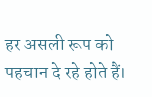हर असली रूप को पहचान दे रहे होते हैं।